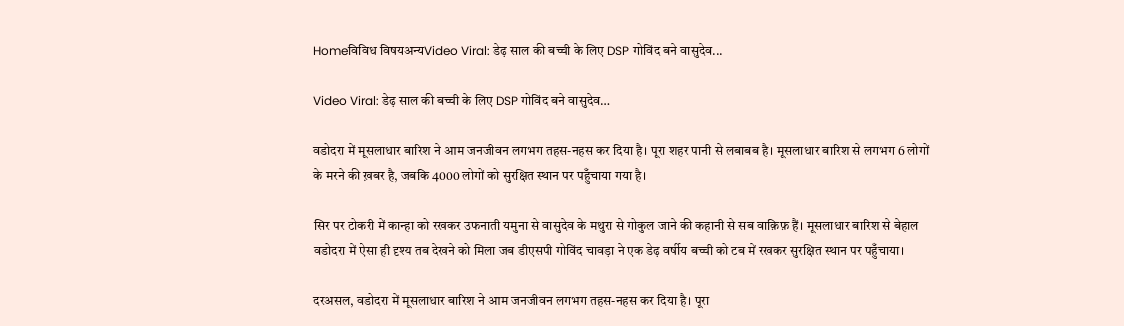Homeविविध विषयअन्यVideo Viral: डेढ़ साल की बच्ची के लिए DSP गोविंद बने वासुदेव...

Video Viral: डेढ़ साल की बच्ची के लिए DSP गोविंद बने वासुदेव…

वडोदरा में मूसलाधार बारिश ने आम जनजीवन लगभग तहस-नहस कर दिया है। पूरा शहर पानी से लबाबब है। मूसलाधार बारिश से लगभग 6 लोगों के मरने की ख़बर है, जबकि 4000 लोगों को सुरक्षित स्थान पर पहुँचाया गया है।

सिर पर टोकरी में कान्हा को रखकर उफनाती यमुना से वासुदेव के मथुरा से गोकुल जाने की कहानी से सब वाक़िफ़ हैं। मूसलाधार बारिश से बेहाल वडोदरा में ऐसा ही दृश्य तब देखने को मिला जब डीएसपी गोविंद चावड़ा ने एक डेढ़ वर्षीय बच्ची को टब में रखकर सुरक्षित स्थान पर पहुँचाया।

दरअसल, वडोदरा में मूसलाधार बारिश ने आम जनजीवन लगभग तहस-नहस कर दिया है। पूरा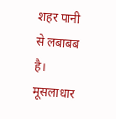शहर पानी से लबाबब है। मूसलाधार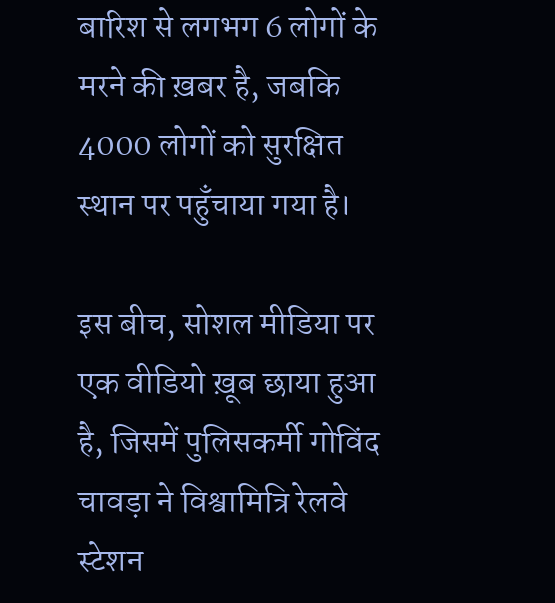बारिश से लगभग 6 लोगों के मरने की ख़बर है, जबकि 4000 लोगों को सुरक्षित स्थान पर पहुँचाया गया है।

इस बीच, सोशल मीडिया पर एक वीडियो ख़ूब छाया हुआ है, जिसमें पुलिसकर्मी गोविंद चावड़ा ने विश्वामित्रि रेलवे स्टेशन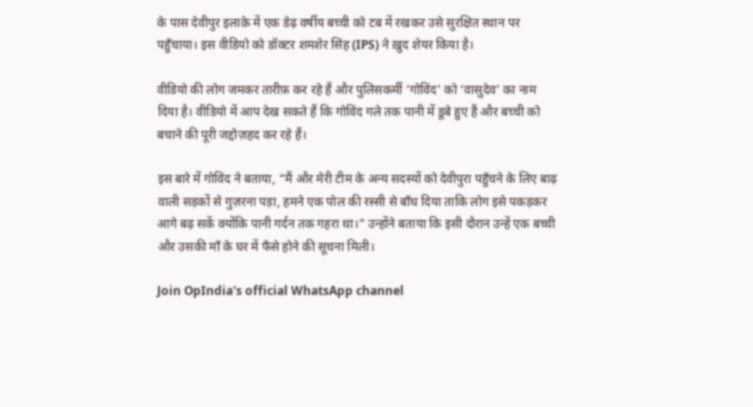के पास देवीपुर इलाक़े में एक डेढ़ वर्षीय बच्ची को टब में रखकर उसे सुरक्षित स्थान पर पहुँचाया। इस वीडियो को डॉक्टर शमशेर सिंह (IPS) ने ख़ुद शेयर किया है।

वीडियो की लोग जमकर तारीफ़ कर रहे हैं और पुलिसकर्मी ‘गोविंद’ को ‘वासुदेव’ का नाम दिया है। वीडियो में आप देख सकते हैं कि गोविंद गले तक पानी में डूबे हुए हैं और बच्ची को बचाने की पूरी जद्दोज़हद कर रहे हैं।

इस बारे में गोविंद ने बताया, “मैं और मेरी टीम के अन्य सदस्यों को देवीपुरा पहुँचने के लिए बाढ़ वाली सड़कों से गुज़रना पड़ा, हमने एक पोल की रस्सी से बाँध दिया ताकि लोग इसे पकड़कर आगे बढ़ सकें क्योंकि पानी गर्दन तक गहरा था।” उन्होंने बताया कि इसी दौरान उन्हें एक बच्ची और उसकी माँ के घर में फँसे होने की सूचना मिली।

Join OpIndia's official WhatsApp channel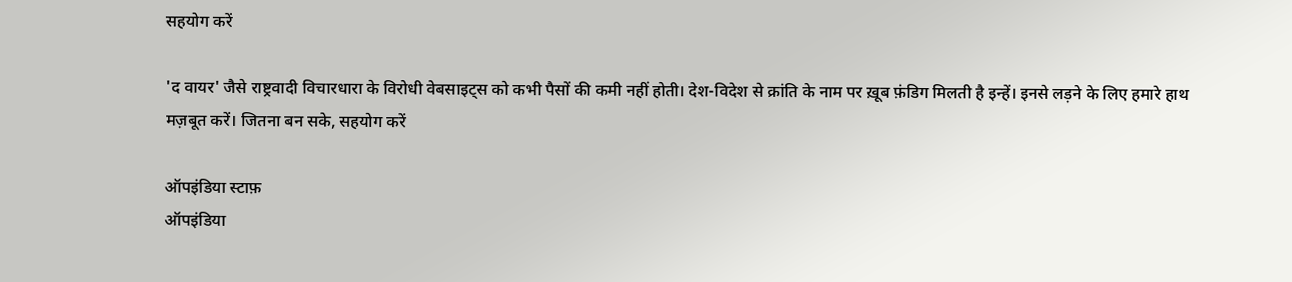सहयोग करें

'द वायर' जैसे राष्ट्रवादी विचारधारा के विरोधी वेबसाइट्स को कभी पैसों की कमी नहीं होती। देश-विदेश से क्रांति के नाम पर ख़ूब फ़ंडिग मिलती है इन्हें। इनसे लड़ने के लिए हमारे हाथ मज़बूत करें। जितना बन सके, सहयोग करें

ऑपइंडिया स्टाफ़
ऑपइंडिया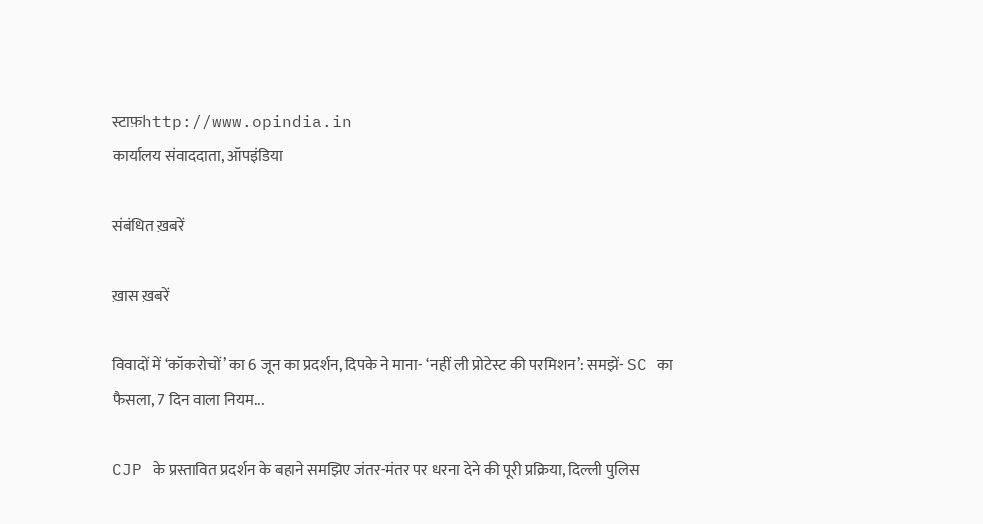स्टाफ़http://www.opindia.in
कार्यालय संवाददाता, ऑपइंडिया

संबंधित ख़बरें

ख़ास ख़बरें

विवादों में ‘कॉकरोचों’ का 6 जून का प्रदर्शन, दिपके ने माना- ‘नहीं ली प्रोटेस्ट की परमिशन’: समझें- SC का फैसला, 7 दिन वाला नियम...

CJP के प्रस्तावित प्रदर्शन के बहाने समझिए जंतर-मंतर पर धरना देने की पूरी प्रक्रिया, दिल्ली पुलिस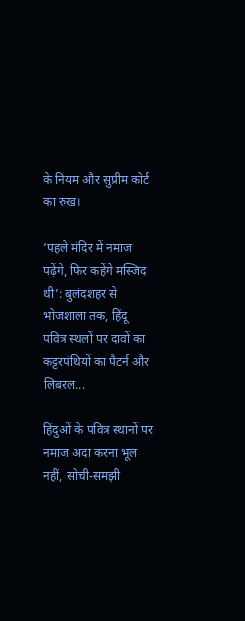के नियम और सुप्रीम कोर्ट का रुख।

‘पहले मंदिर में नमाज पढ़ेंगे, फिर कहेंगे मस्जिद थी’: बुलंदशहर से भोजशाला तक, हिंदू पवित्र स्थलों पर दावों का कट्टरपंथियों का पैटर्न और लिबरल...

हिंदुओं के पवित्र स्थानों पर नमाज अदा करना भूल नहीं, सोची-समझी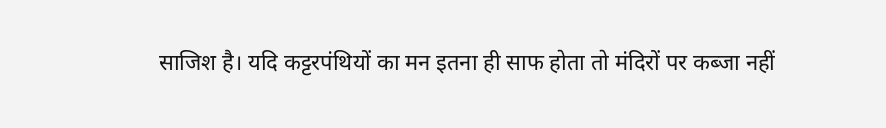साजिश है। यदि कट्टरपंथियों का मन इतना ही साफ होता तो मंदिरों पर कब्जा नहीं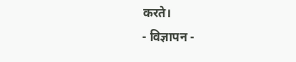करते।
- विज्ञापन -